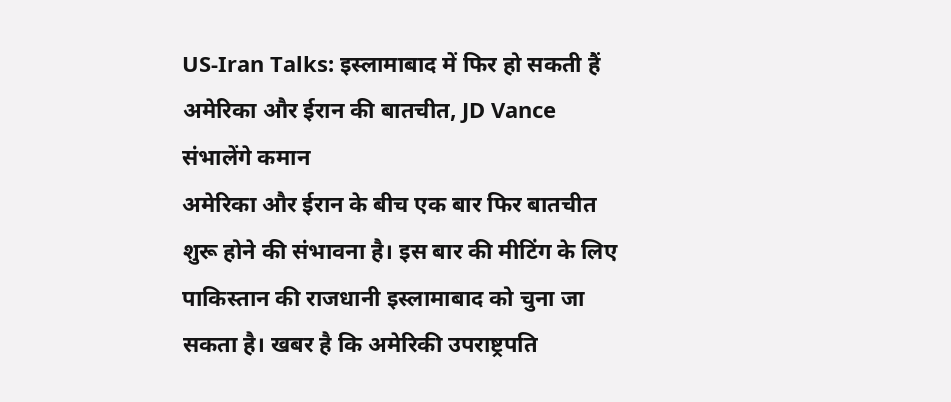US-Iran Talks: इस्लामाबाद में फिर हो सकती हैं अमेरिका और ईरान की बातचीत, JD Vance संभालेंगे कमान
अमेरिका और ईरान के बीच एक बार फिर बातचीत शुरू होने की संभावना है। इस बार की मीटिंग के लिए पाकिस्तान की राजधानी इस्लामाबाद को चुना जा सकता है। खबर है कि अमेरिकी उपराष्ट्रपति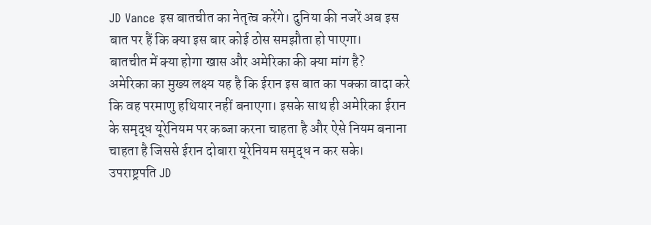JD Vance इस बातचीत का नेतृत्व करेंगे। दुनिया की नजरें अब इस बात पर हैं कि क्या इस बार कोई ठोस समझौता हो पाएगा।
बातचीत में क्या होगा खास और अमेरिका की क्या मांग है?
अमेरिका का मुख्य लक्ष्य यह है कि ईरान इस बात का पक्का वादा करे कि वह परमाणु हथियार नहीं बनाएगा। इसके साथ ही अमेरिका ईरान के समृद्ध यूरेनियम पर कब्जा करना चाहता है और ऐसे नियम बनाना चाहता है जिससे ईरान दोबारा यूरेनियम समृद्ध न कर सके। उपराष्ट्रपति JD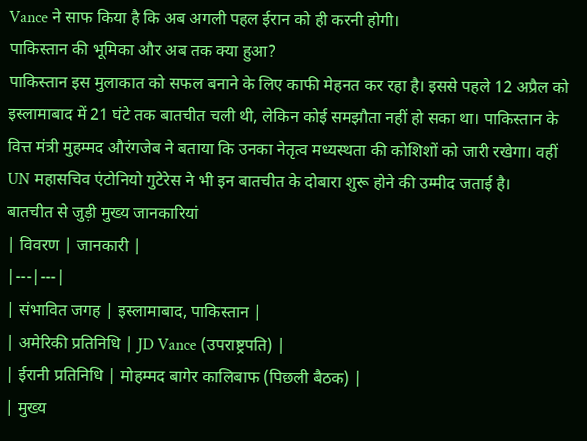Vance ने साफ किया है कि अब अगली पहल ईरान को ही करनी होगी।
पाकिस्तान की भूमिका और अब तक क्या हुआ?
पाकिस्तान इस मुलाकात को सफल बनाने के लिए काफी मेहनत कर रहा है। इससे पहले 12 अप्रैल को इस्लामाबाद में 21 घंटे तक बातचीत चली थी, लेकिन कोई समझौता नहीं हो सका था। पाकिस्तान के वित्त मंत्री मुहम्मद औरंगजेब ने बताया कि उनका नेतृत्व मध्यस्थता की कोशिशों को जारी रखेगा। वहीं UN महासचिव एंटोनियो गुटेरेस ने भी इन बातचीत के दोबारा शुरू होने की उम्मीद जताई है।
बातचीत से जुड़ी मुख्य जानकारियां
| विवरण | जानकारी |
|---|---|
| संभावित जगह | इस्लामाबाद, पाकिस्तान |
| अमेरिकी प्रतिनिधि | JD Vance (उपराष्ट्रपति) |
| ईरानी प्रतिनिधि | मोहम्मद बागेर कालिबाफ (पिछली बैठक) |
| मुख्य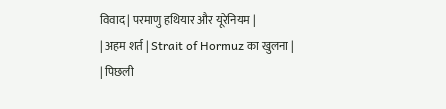विवाद | परमाणु हथियार और यूरेनियम |
| अहम शर्त | Strait of Hormuz का खुलना |
| पिछली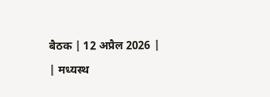बैठक | 12 अप्रैल 2026 |
| मध्यस्थ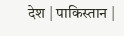देश | पाकिस्तान |